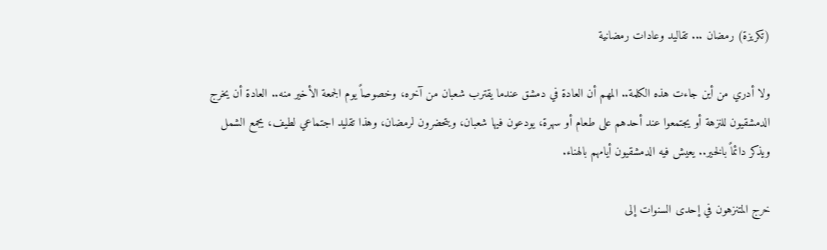(تكريزة) رمضان ... تقاليد وعادات رمضانية

ولا أدري من أين جاءت هذه الكلمة.. المهم أن العادة في دمشق عندما يقترب شعبان من آخره، وخصوصاً يوم الجمعة الأخير منه.. العادة أن يخرج الدمشقيون للنزهة أو يجتمعوا عند أحدهم على طعام أو سهرة، يودعون فيها شعبان، ويتحضرون لرمضان، وهذا تقليد اجتماعي لطيف، يجمع الشمل ويذكر دائماً بالخير.. يعيش فيه الدمشقيون أيامهم بالهناء.

خرج المتنزهون في إحدى السنوات إلى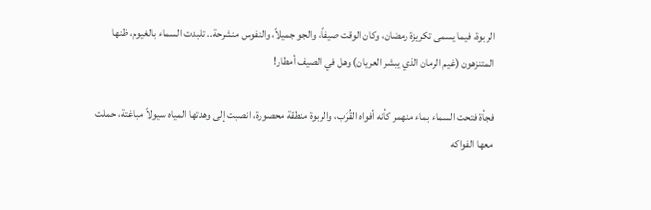الربوة، فيما يسمى تكريزة رمضان، وكان الوقت صيفاً، والجو جميلاً، والنفوس منشرحة.. تلبدت السماء بالغيوم، ظنها المتنزهون (غيم الرمان الذي يبشر العريان) وهل في الصيف أمطار!

فجأة فتحت السماء بماء منهمر كأنه أفواه القُرَب، والربوة منطقة محصورة، انصبت إلى وهدتها المياه سيولاً مباغتة، حملت معها الفواكه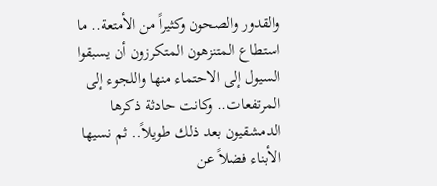والقدور والصحون وكثيراً من الأمتعة.. ما استطاع المتنزهون المتكرزون أن يسبقوا السيول إلى الاحتماء منها واللجوء إلى المرتفعات.. وكانت حادثة ذكرها الدمشقيون بعد ذلك طويلاً.. ثم نسيها الأبناء فضلاً عن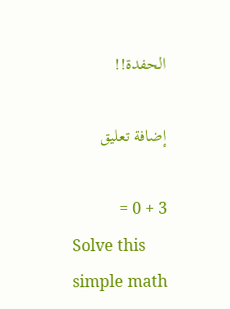الحفدة!!

إضافة تعليق

3 + 0 =
Solve this simple math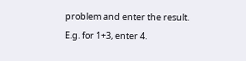problem and enter the result. E.g. for 1+3, enter 4.